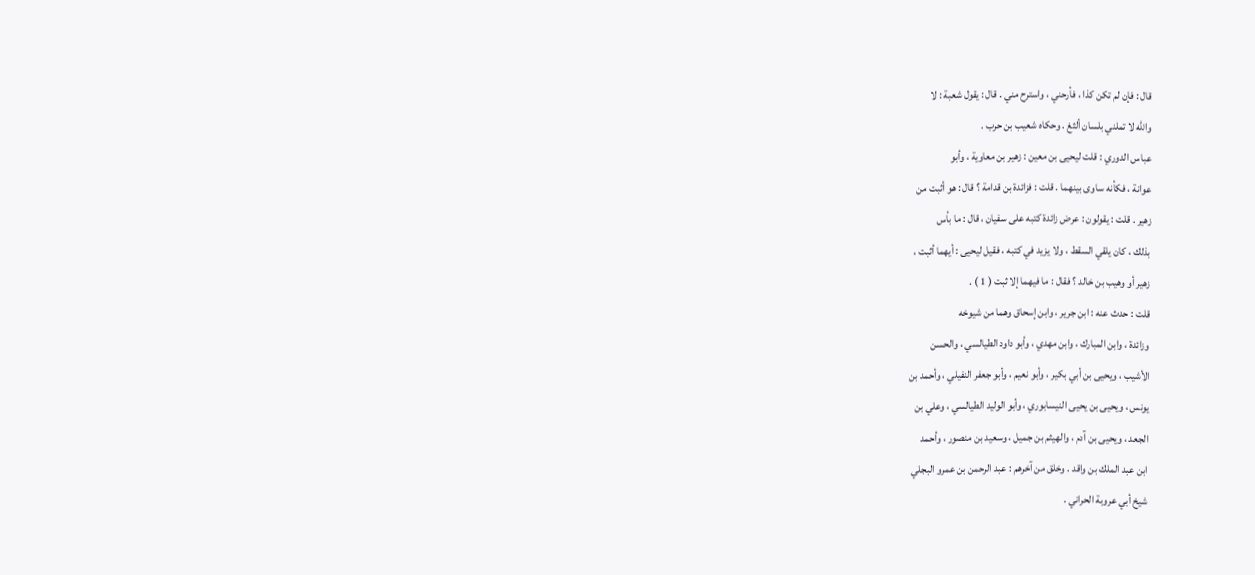قال : فإن لم تكن كذا ، فأرحني ، واسترح مني . قال : يقول شعبة : لا
والله لا تملني بلسان ألثغ . وحكاه شعيب بن حرب .
عباس الدوري : قلت ليحيى بن معين : زهير بن معاوية ، وأبو
عوانة ، فكأنه ساوى بينهما . قلت : فزائدة بن قدامة ؟ قال : هو أثبت من
زهير . قلت : يقولون : عرض زائدة كتبه على سفيان ، قال : ما بأس
بذلك ، كان يلقي السقط ، ولا يزيد في كتبه ، فقيل ليحيى : أيهما أثبت ،
زهير أو وهيب بن خالد ؟ فقال : ما فيهما إلا ثبت ( 1 ) .
قلت : حدث عنه : ابن جرير ، وابن إسحاق وهما من شيوخه
وزائدة ، وابن المبارك ، وابن مهدي ، وأبو داود الطيالسي ، والحسن
الأشيب ، ويحيى بن أبي بكير ، وأبو نعيم ، وأبو جعفر النفيلي ، وأحمد بن
يونس ، ويحيى بن يحيى النيسابوري ، وأبو الوليد الطيالسي ، وعلي بن
الجعد ، ويحيى بن آدم ، والهيثم بن جميل ، وسعيد بن منصور ، وأحمد
ابن عبد الملك بن واقد . وخلق من آخرهم : عبد الرحمن بن عمرو البجلي
شيخ أبي عروبة الحراني .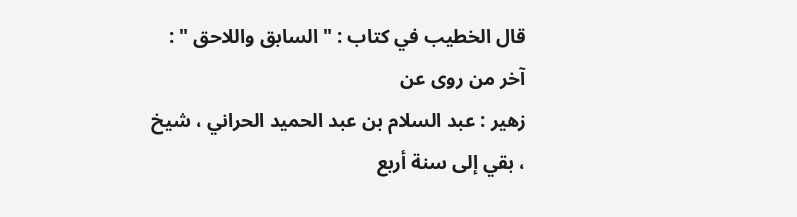قال الخطيب في كتاب : " السابق واللاحق " : آخر من روى عن
زهير : عبد السلام بن عبد الحميد الحراني ، شيخ ، بقي إلى سنة أربع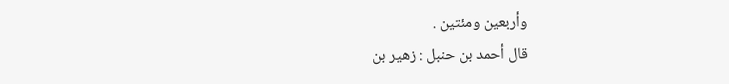وأربعين ومئتين .
قال أحمد بن حنبل : زهير بن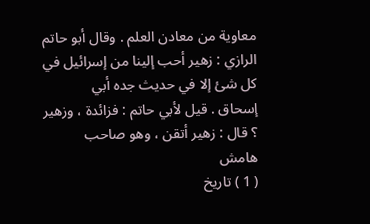معاوية من معادن العلم . وقال أبو حاتم
الرازي : زهير أحب إلينا من إسرائيل في كل شئ إلا في حديث جده أبي
إسحاق . قيل لأبي حاتم : فزائدة ، وزهير ؟ قال : زهير أتقن ، وهو صاحب
هامش
( 1 ) تاريخ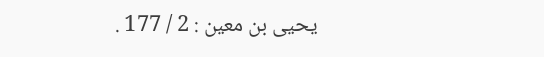يحيى بن معين : 2 / 177 .